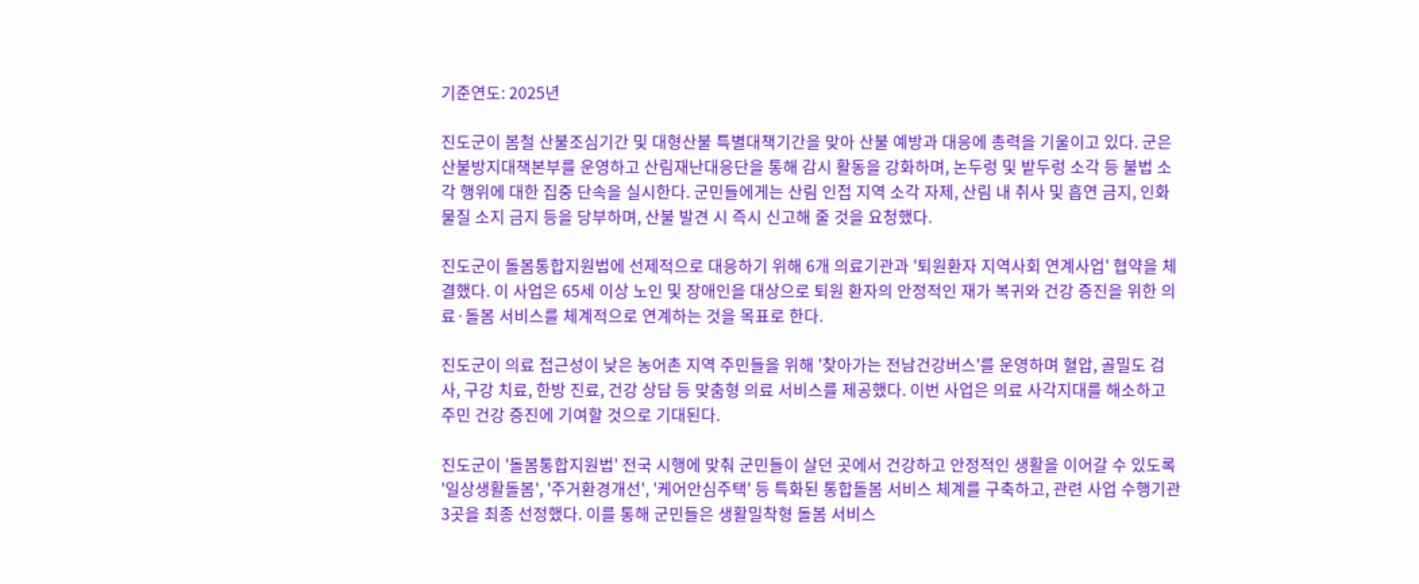기준연도: 2025년

진도군이 봄철 산불조심기간 및 대형산불 특별대책기간을 맞아 산불 예방과 대응에 총력을 기울이고 있다. 군은 산불방지대책본부를 운영하고 산림재난대응단을 통해 감시 활동을 강화하며, 논두렁 및 밭두렁 소각 등 불법 소각 행위에 대한 집중 단속을 실시한다. 군민들에게는 산림 인접 지역 소각 자제, 산림 내 취사 및 흡연 금지, 인화물질 소지 금지 등을 당부하며, 산불 발견 시 즉시 신고해 줄 것을 요청했다.

진도군이 돌봄통합지원법에 선제적으로 대응하기 위해 6개 의료기관과 '퇴원환자 지역사회 연계사업' 협약을 체결했다. 이 사업은 65세 이상 노인 및 장애인을 대상으로 퇴원 환자의 안정적인 재가 복귀와 건강 증진을 위한 의료·돌봄 서비스를 체계적으로 연계하는 것을 목표로 한다.

진도군이 의료 접근성이 낮은 농어촌 지역 주민들을 위해 '찾아가는 전남건강버스'를 운영하며 혈압, 골밀도 검사, 구강 치료, 한방 진료, 건강 상담 등 맞춤형 의료 서비스를 제공했다. 이번 사업은 의료 사각지대를 해소하고 주민 건강 증진에 기여할 것으로 기대된다.

진도군이 '돌봄통합지원법' 전국 시행에 맞춰 군민들이 살던 곳에서 건강하고 안정적인 생활을 이어갈 수 있도록 '일상생활돌봄', '주거환경개선', '케어안심주택' 등 특화된 통합돌봄 서비스 체계를 구축하고, 관련 사업 수행기관 3곳을 최종 선정했다. 이를 통해 군민들은 생활밀착형 돌봄 서비스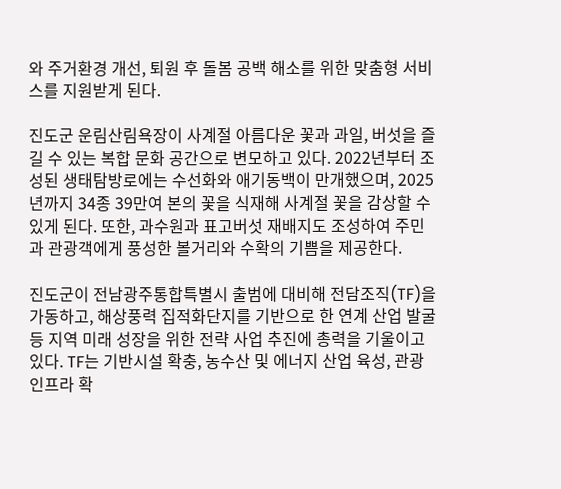와 주거환경 개선, 퇴원 후 돌봄 공백 해소를 위한 맞춤형 서비스를 지원받게 된다.

진도군 운림산림욕장이 사계절 아름다운 꽃과 과일, 버섯을 즐길 수 있는 복합 문화 공간으로 변모하고 있다. 2022년부터 조성된 생태탐방로에는 수선화와 애기동백이 만개했으며, 2025년까지 34종 39만여 본의 꽃을 식재해 사계절 꽃을 감상할 수 있게 된다. 또한, 과수원과 표고버섯 재배지도 조성하여 주민과 관광객에게 풍성한 볼거리와 수확의 기쁨을 제공한다.

진도군이 전남광주통합특별시 출범에 대비해 전담조직(TF)을 가동하고, 해상풍력 집적화단지를 기반으로 한 연계 산업 발굴 등 지역 미래 성장을 위한 전략 사업 추진에 총력을 기울이고 있다. TF는 기반시설 확충, 농수산 및 에너지 산업 육성, 관광 인프라 확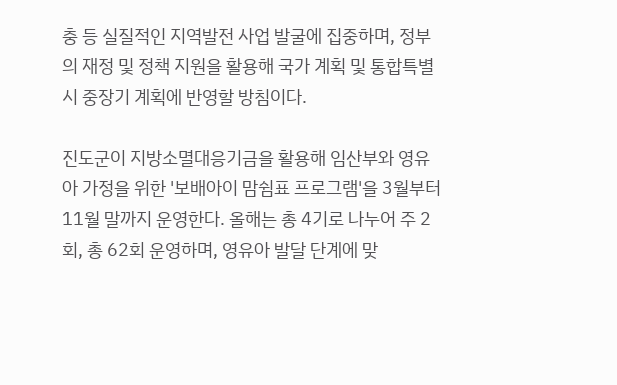충 등 실질적인 지역발전 사업 발굴에 집중하며, 정부의 재정 및 정책 지원을 활용해 국가 계획 및 통합특별시 중장기 계획에 반영할 방침이다.

진도군이 지방소멸대응기금을 활용해 임산부와 영유아 가정을 위한 '보배아이 맘쉼표 프로그램'을 3월부터 11월 말까지 운영한다. 올해는 총 4기로 나누어 주 2회, 총 62회 운영하며, 영유아 발달 단계에 맞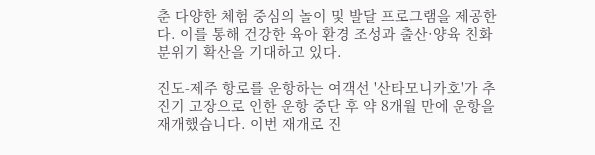춘 다양한 체험 중심의 놀이 및 발달 프로그램을 제공한다. 이를 통해 건강한 육아 환경 조성과 출산·양육 친화 분위기 확산을 기대하고 있다.

진도-제주 항로를 운항하는 여객선 '산타모니카호'가 추진기 고장으로 인한 운항 중단 후 약 8개월 만에 운항을 재개했습니다. 이번 재개로 진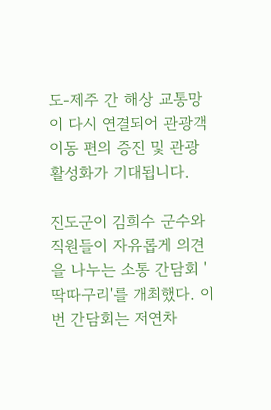도-제주 간 해상 교통망이 다시 연결되어 관광객 이동 편의 증진 및 관광 활성화가 기대됩니다.

진도군이 김희수 군수와 직원들이 자유롭게 의견을 나누는 소통 간담회 '딱따구리'를 개최했다. 이번 간담회는 저연차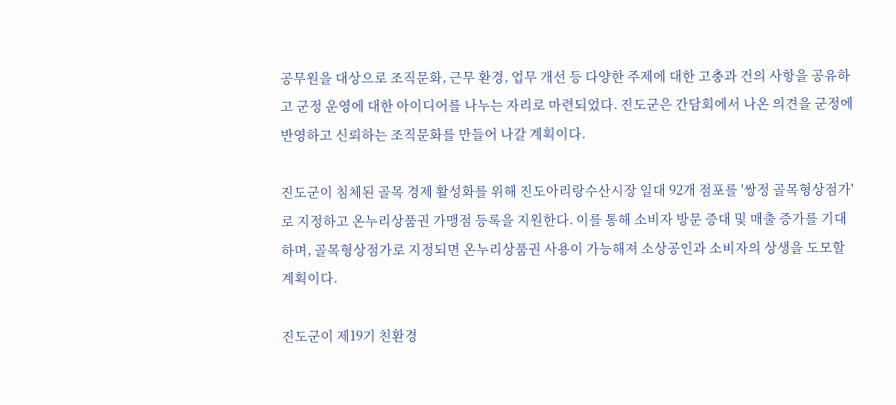공무원을 대상으로 조직문화, 근무 환경, 업무 개선 등 다양한 주제에 대한 고충과 건의 사항을 공유하고 군정 운영에 대한 아이디어를 나누는 자리로 마련되었다. 진도군은 간담회에서 나온 의견을 군정에 반영하고 신뢰하는 조직문화를 만들어 나갈 계획이다.

진도군이 침체된 골목 경제 활성화를 위해 진도아리랑수산시장 일대 92개 점포를 '쌍정 골목형상점가'로 지정하고 온누리상품권 가맹점 등록을 지원한다. 이를 통해 소비자 방문 증대 및 매출 증가를 기대하며, 골목형상점가로 지정되면 온누리상품권 사용이 가능해져 소상공인과 소비자의 상생을 도모할 계획이다.

진도군이 제19기 친환경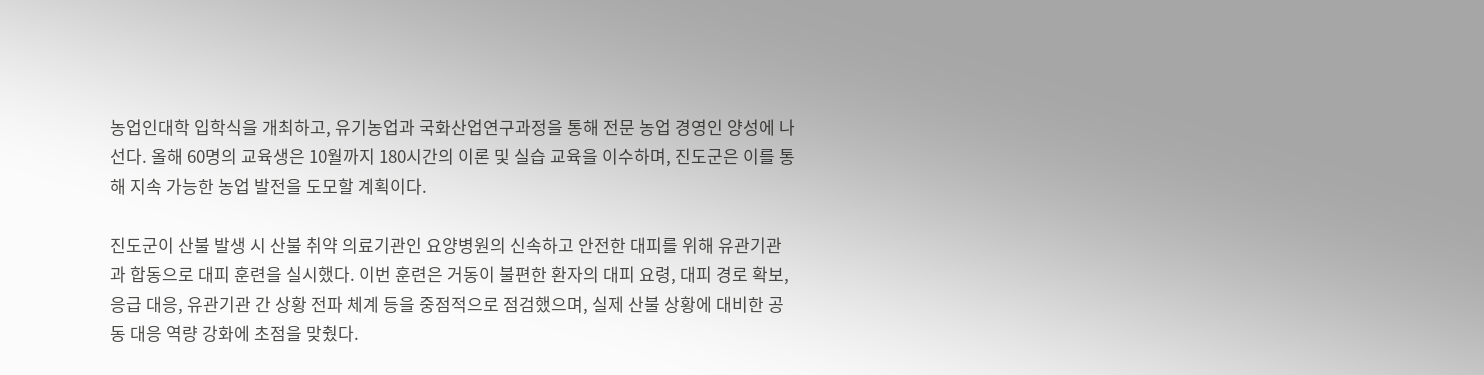농업인대학 입학식을 개최하고, 유기농업과 국화산업연구과정을 통해 전문 농업 경영인 양성에 나선다. 올해 60명의 교육생은 10월까지 180시간의 이론 및 실습 교육을 이수하며, 진도군은 이를 통해 지속 가능한 농업 발전을 도모할 계획이다.

진도군이 산불 발생 시 산불 취약 의료기관인 요양병원의 신속하고 안전한 대피를 위해 유관기관과 합동으로 대피 훈련을 실시했다. 이번 훈련은 거동이 불편한 환자의 대피 요령, 대피 경로 확보, 응급 대응, 유관기관 간 상황 전파 체계 등을 중점적으로 점검했으며, 실제 산불 상황에 대비한 공동 대응 역량 강화에 초점을 맞췄다.